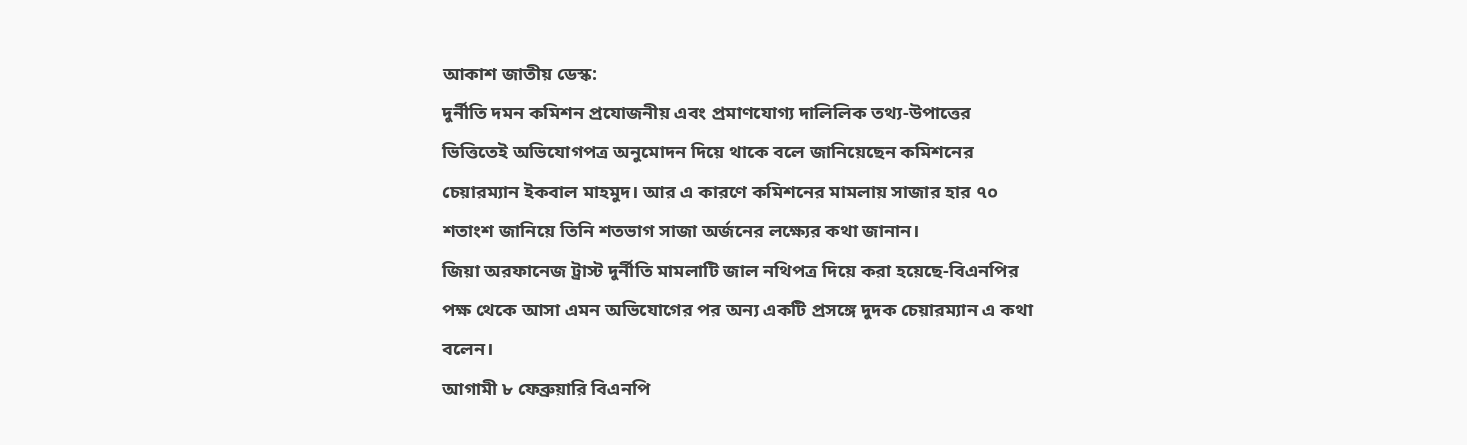আকাশ জাতীয় ডেস্ক:
দুর্নীতি দমন কমিশন প্রযোজনীয় এবং প্রমাণযোগ্য দালিলিক তথ্য-উপাত্তের ভিত্তিতেই অভিযোগপত্র অনুমোদন দিয়ে থাকে বলে জানিয়েছেন কমিশনের চেয়ারম্যান ইকবাল মাহমুদ। আর এ কারণে কমিশনের মামলায় সাজার হার ৭০ শতাংশ জানিয়ে তিনি শতভাগ সাজা অর্জনের লক্ষ্যের কথা জানান।
জিয়া অরফানেজ ট্রাস্ট দুর্নীতি মামলাটি জাল নথিপত্র দিয়ে করা হয়েছে-বিএনপির পক্ষ থেকে আসা এমন অভিযোগের পর অন্য একটি প্রসঙ্গে দুদক চেয়ারম্যান এ কথা বলেন।
আগামী ৮ ফেব্রুয়ারি বিএনপি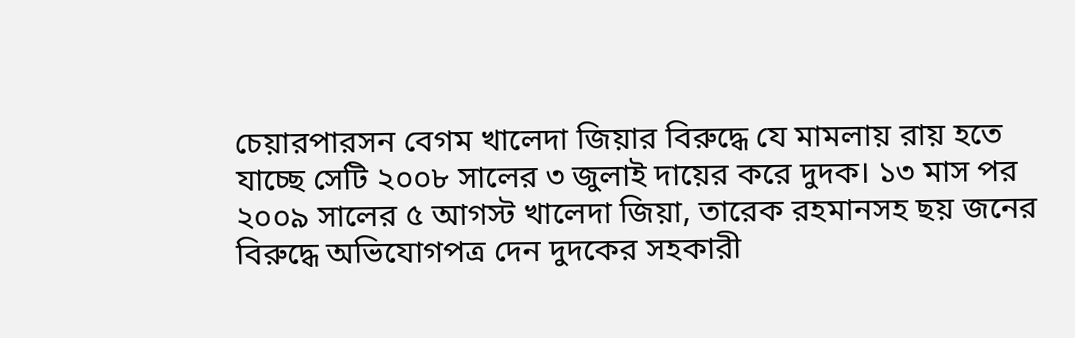চেয়ারপারসন বেগম খালেদা জিয়ার বিরুদ্ধে যে মামলায় রায় হতে যাচ্ছে সেটি ২০০৮ সালের ৩ জুলাই দায়ের করে দুদক। ১৩ মাস পর ২০০৯ সালের ৫ আগস্ট খালেদা জিয়া, তারেক রহমানসহ ছয় জনের বিরুদ্ধে অভিযোগপত্র দেন দুদকের সহকারী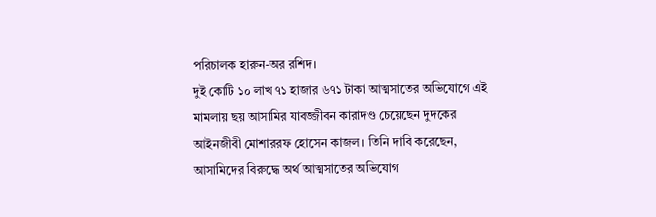পরিচালক হারুন-অর রশিদ।
দুই কোটি ১০ লাখ ৭১ হাজার ৬৭১ টাকা আত্মসাতের অভিযোগে এই মামলায় ছয় আসামির যাবজ্জীবন কারাদণ্ড চেয়েছেন দুদকের আইনজীবী মোশাররফ হোসেন কাজল। তিনি দাবি করেছেন, আসামিদের বিরুদ্ধে অর্থ আত্মসাতের অভিযোগ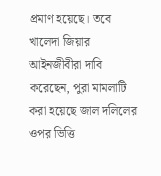প্রমাণ হয়েছে। তবে খালেদা জিয়ার আইনজীবীরা দাবি করেছেন, পুরা মামলাটি করা হয়েছে জাল দলিলের ওপর ভিত্তি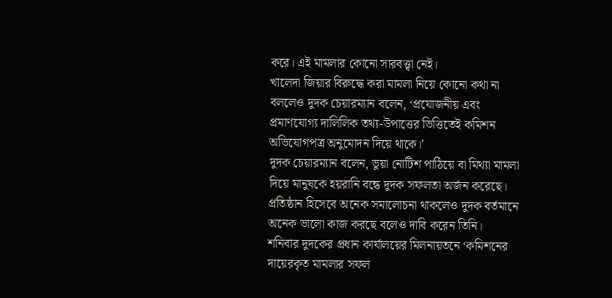করে। এই মামলার কোনো সারবত্ত্বা নেই।
খালেদা জিয়ার বিরুদ্ধে করা মামলা নিয়ে কোনো কথা না বললেও দুদক চেয়ারম্যান বলেন, ‘প্রযোজনীয় এবং প্রমাণযোগ্য দালিলিক তথ্য-উপাত্তের ভিত্তিতেই কমিশন অভিযোগপত্র অনুমোদন দিয়ে থাকে।’
দুদক চেয়ারম্যান বলেন, ভুয়া নোটিশ পাঠিয়ে বা মিথ্যা মামলা দিয়ে মানুষকে হয়রানি বন্ধে দুদক সফলতা অর্জন করেছে। প্রতিষ্ঠান হিসেবে অনেক সমালোচনা থাকলেও দুদক বর্তমানে অনেক ভালো কাজ করছে বলেও দাবি করেন তিনি।
শনিবার দুদকের প্রধান কার্যালয়ের মিলনায়তনে ‘কমিশনের দায়েরকৃত মামলার সফল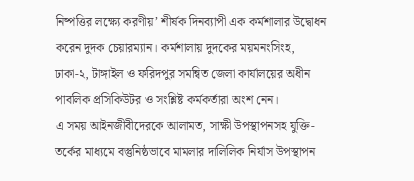নিষ্পত্তির লক্ষ্যে করণীয়’ শীর্ষক দিনব্যাপী এক কর্মশালার উদ্বোধন করেন দুদক চেয়ারম্যান। কর্মশালায় দুদকের ময়মনংসিংহ, ঢাকা-২, টাঙ্গাইল ও ফরিদপুর সমন্বিত জেলা কার্যালয়ের অধীন পাবলিক প্রসিকিউটর ও সংশ্লিষ্ট কর্মকর্তারা অংশ নেন।
এ সময় আইনজীবীদেরকে আলামত, সাক্ষী উপস্থাপনসহ যুক্তি-তর্কের মাধ্যমে বস্তুনিষ্ঠভাবে মামলার দালিলিক নির্যাস উপস্থাপন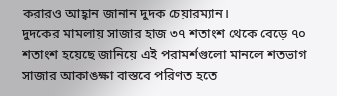করারও আহ্বান জানান দুদক চেয়ারম্যান।
দুদকের মামলায় সাজার হাজ ৩৭ শতাংশ থেকে বেড়ে ৭০ শতাংশ হয়েছে জানিয়ে এই পরামর্শগুলো মানলে শতভাগ সাজার আকাঙক্ষা বাস্তবে পরিণত হতে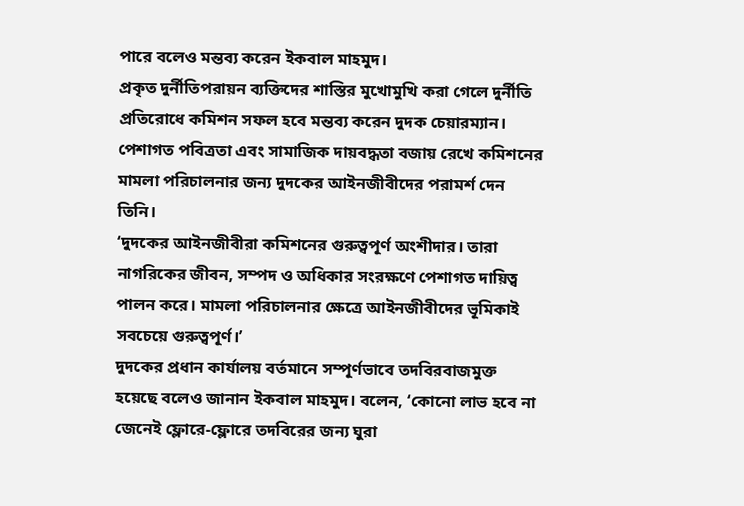পারে বলেও মন্তব্য করেন ইকবাল মাহমুদ।
প্রকৃত দুর্নীতিপরায়ন ব্যক্তিদের শাস্তির মুখোমুখি করা গেলে দুর্নীতি প্রতিরোধে কমিশন সফল হবে মন্তব্য করেন দুদক চেয়ারম্যান। পেশাগত পবিত্রতা এবং সামাজিক দায়বদ্ধতা বজায় রেখে কমিশনের মামলা পরিচালনার জন্য দুদকের আইনজীবীদের পরামর্শ দেন তিনি।
‘দুদকের আইনজীবীরা কমিশনের গুরুত্বপূর্ণ অংশীদার। তারা নাগরিকের জীবন, সম্পদ ও অধিকার সংরক্ষণে পেশাগত দায়িত্ব পালন করে। মামলা পরিচালনার ক্ষেত্রে আইনজীবীদের ভূমিকাই সবচেয়ে গুরুত্বপূর্ণ।’
দুদকের প্রধান কার্যালয় বর্তমানে সম্পূর্ণভাবে তদবিরবাজমুক্ত হয়েছে বলেও জানান ইকবাল মাহমুদ। বলেন, ‘কোনো লাভ হবে না জেনেই ফ্লোরে-ফ্লোরে তদবিরের জন্য ঘুরা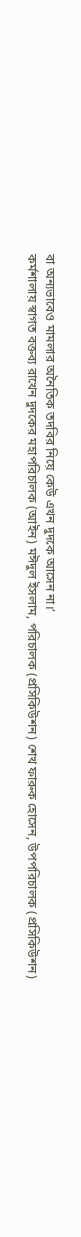বা অন্যভাবেও মামলার অনৈতিক তদবির নিয়ে কেউ এখন দুদকে আসেন না।’
কর্মশালায় স্বাগত বক্তব্য রাখেন দুদকের মহাপরিচালক (আইন) মঈদুল ইসলাম, পরিচালক (প্রসিকিউশন) শেখ ফারুক হোসেন, উপপরিচালক (প্রসিকিউশন)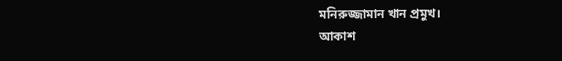মনিরুজ্জামান খান প্রমুখ।
আকাশ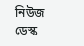নিউজ ডেস্ক